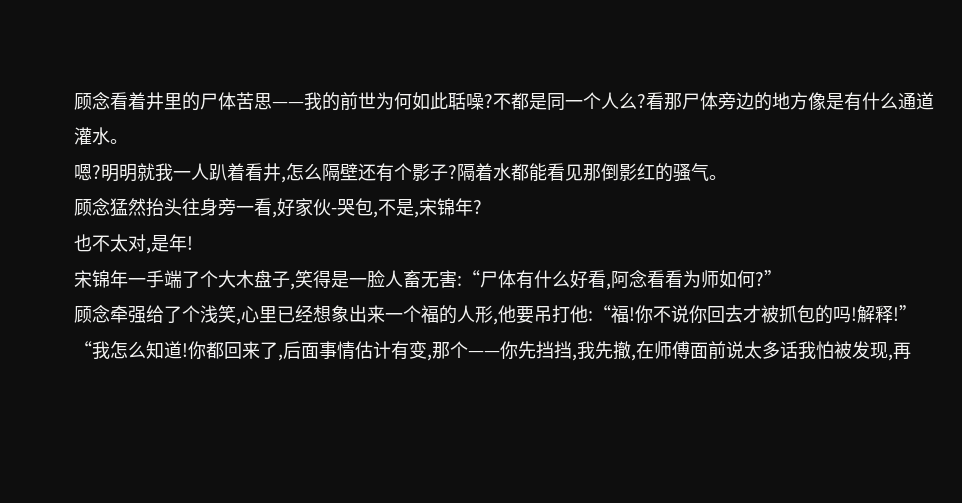顾念看着井里的尸体苦思——我的前世为何如此聒噪?不都是同一个人么?看那尸体旁边的地方像是有什么通道灌水。
嗯?明明就我一人趴着看井,怎么隔壁还有个影子?隔着水都能看见那倒影红的骚气。
顾念猛然抬头往身旁一看,好家伙-哭包,不是,宋锦年?
也不太对,是年!
宋锦年一手端了个大木盘子,笑得是一脸人畜无害:“尸体有什么好看,阿念看看为师如何?”
顾念牵强给了个浅笑,心里已经想象出来一个福的人形,他要吊打他:“福!你不说你回去才被抓包的吗!解释!”
“我怎么知道!你都回来了,后面事情估计有变,那个——你先挡挡,我先撤,在师傅面前说太多话我怕被发现,再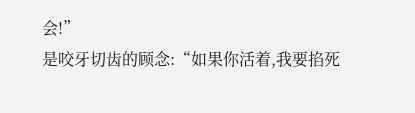会!”
是咬牙切齿的顾念:“如果你活着,我要掐死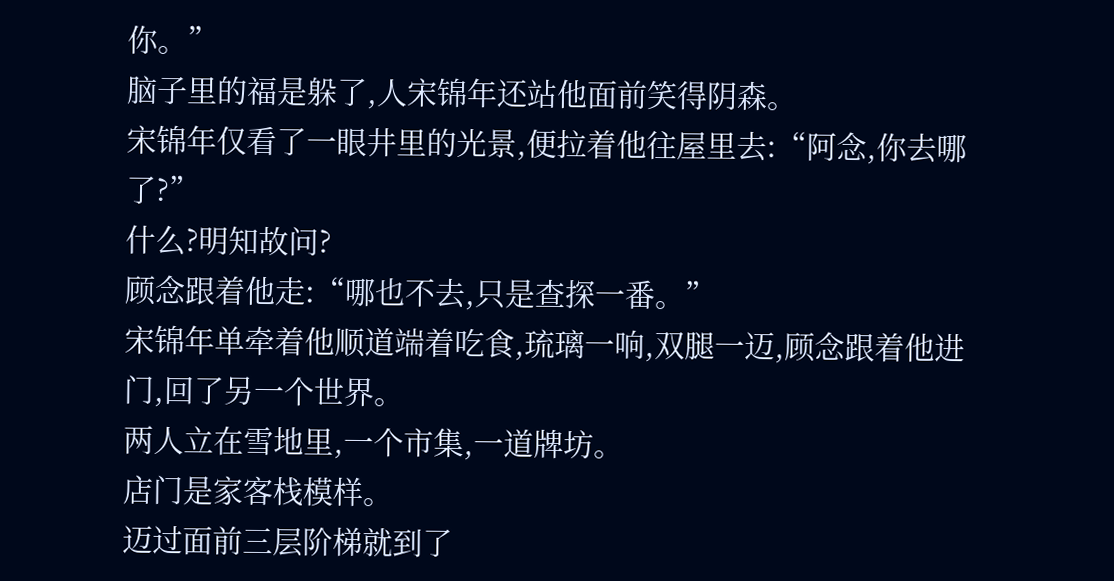你。”
脑子里的福是躲了,人宋锦年还站他面前笑得阴森。
宋锦年仅看了一眼井里的光景,便拉着他往屋里去:“阿念,你去哪了?”
什么?明知故问?
顾念跟着他走:“哪也不去,只是查探一番。”
宋锦年单牵着他顺道端着吃食,琉璃一响,双腿一迈,顾念跟着他进门,回了另一个世界。
两人立在雪地里,一个市集,一道牌坊。
店门是家客栈模样。
迈过面前三层阶梯就到了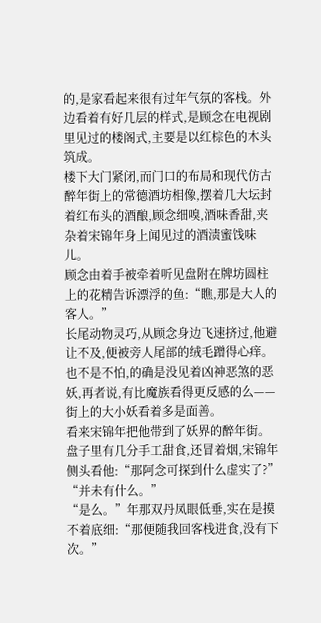的,是家看起来很有过年气氛的客栈。外边看着有好几层的样式,是顾念在电视剧里见过的楼阁式,主要是以红棕色的木头筑成。
楼下大门紧闭,而门口的布局和现代仿古醉年街上的常德酒坊相像,摆着几大坛封着红布头的酒酿,顾念细嗅,酒味香甜,夹杂着宋锦年身上闻见过的酒渍蜜饯味儿。
顾念由着手被牵着听见盘附在牌坊圆柱上的花精告诉漂浮的鱼:“瞧,那是大人的客人。”
长尾动物灵巧,从顾念身边飞速挤过,他避让不及,便被旁人尾部的绒毛蹭得心痒。
也不是不怕,的确是没见着凶神恶煞的恶妖,再者说,有比魔族看得更反感的么——街上的大小妖看着多是面善。
看来宋锦年把他带到了妖界的醉年街。
盘子里有几分手工甜食,还冒着烟,宋锦年侧头看他:“那阿念可探到什么虚实了?”
“并未有什么。”
“是么。”年那双丹凤眼低垂,实在是摸不着底细:“那便随我回客栈进食,没有下次。”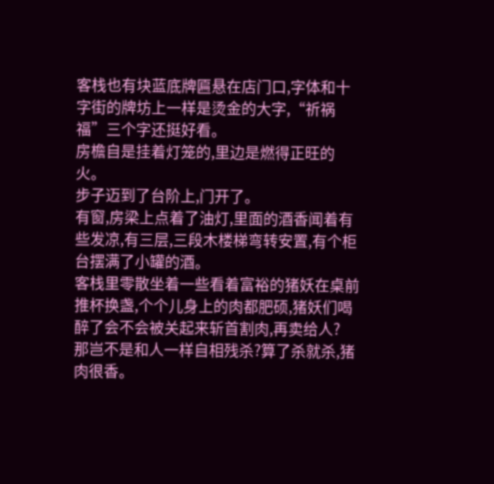客栈也有块蓝底牌匾悬在店门口,字体和十字街的牌坊上一样是烫金的大字,“祈祸福”三个字还挺好看。
房檐自是挂着灯笼的,里边是燃得正旺的火。
步子迈到了台阶上,门开了。
有窗,房梁上点着了油灯,里面的酒香闻着有些发凉,有三层,三段木楼梯弯转安置,有个柜台摆满了小罐的酒。
客栈里零散坐着一些看着富裕的猪妖在桌前推杯换盏,个个儿身上的肉都肥硕,猪妖们喝醉了会不会被关起来斩首割肉,再卖给人?
那岂不是和人一样自相残杀?算了杀就杀,猪肉很香。